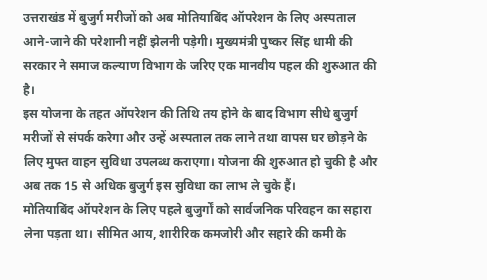उत्तराखंड में बुजुर्ग मरीजों को अब मोतियाबिंद ऑपरेशन के लिए अस्पताल आने-जाने की परेशानी नहीं झेलनी पड़ेगी। मुख्यमंत्री पुष्कर सिंह धामी की सरकार ने समाज कल्याण विभाग के जरिए एक मानवीय पहल की शुरुआत की है।
इस योजना के तहत ऑपरेशन की तिथि तय होने के बाद विभाग सीधे बुजुर्ग मरीजों से संपर्क करेगा और उन्हें अस्पताल तक लाने तथा वापस घर छोड़ने के लिए मुफ्त वाहन सुविधा उपलब्ध कराएगा। योजना की शुरुआत हो चुकी है और अब तक 15 से अधिक बुजुर्ग इस सुविधा का लाभ ले चुके हैं।
मोतियाबिंद ऑपरेशन के लिए पहले बुजुर्गों को सार्वजनिक परिवहन का सहारा लेना पड़ता था। सीमित आय, शारीरिक कमजोरी और सहारे की कमी के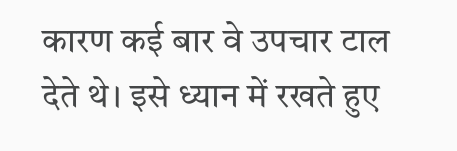कारण कई बार वे उपचार टाल देते थे। इसे ध्यान में रखते हुए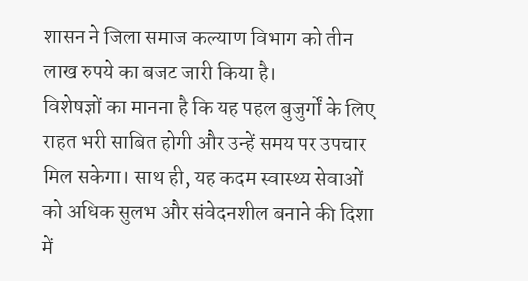शासन ने जिला समाज कल्याण विभाग को तीन लाख रुपये का बजट जारी किया है।
विशेषज्ञों का मानना है कि यह पहल बुजुर्गों के लिए राहत भरी साबित होगी और उन्हें समय पर उपचार मिल सकेगा। साथ ही, यह कदम स्वास्थ्य सेवाओं को अधिक सुलभ और संवेदनशील बनाने की दिशा में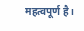महत्वपूर्ण है।